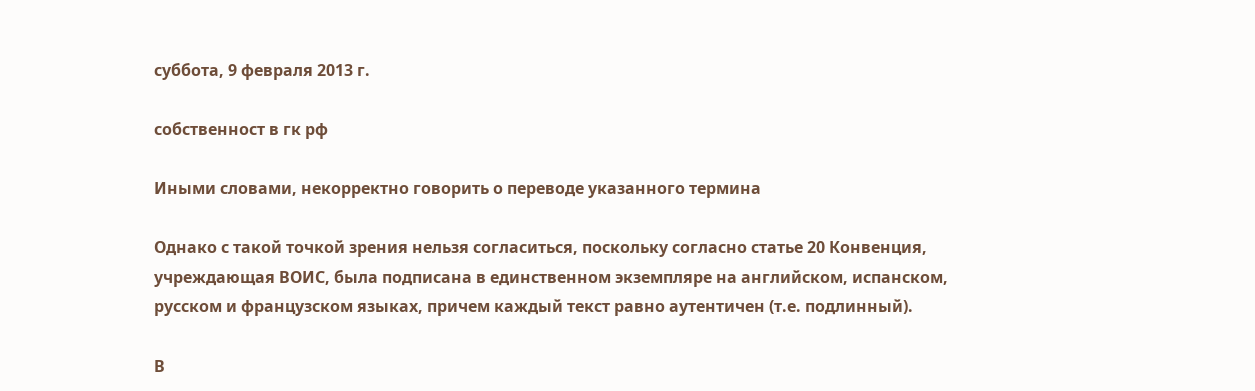суббота, 9 февраля 2013 г.

собственност в гк рф

Иными словами, некорректно говорить о переводе указанного термина

Однако с такой точкой зрения нельзя согласиться, поскольку согласно статье 20 Конвенция, учреждающая ВОИС, была подписана в единственном экземпляре на английском, испанском, русском и французском языках, причем каждый текст равно аутентичен (т.е. подлинный).

В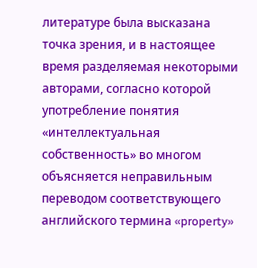литературе была высказана точка зрения, и в настоящее время разделяемая некоторыми авторами, согласно которой употребление понятия «интеллектуальная собственность» во многом объясняется неправильным переводом соответствующего английского термина «property»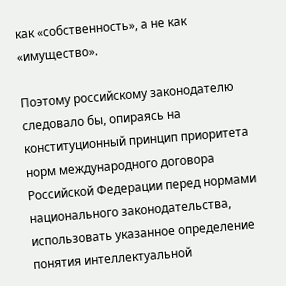как «собственность», а не как «имущество».

Поэтому российскому законодателю следовало бы, опираясь на конституционный принцип приоритета норм международного договора Российской Федерации перед нормами национального законодательства, использовать указанное определение понятия интеллектуальной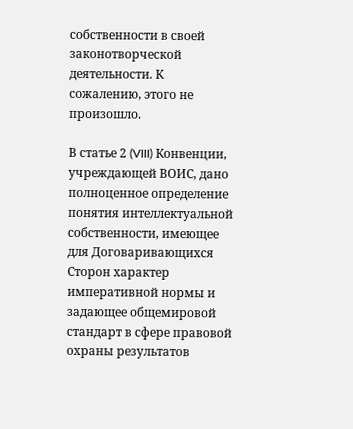собственности в своей законотворческой деятельности. К сожалению, этого не произошло.

В статье 2 (VIII) Конвенции, учреждающей ВОИС, дано полноценное определение понятия интеллектуальной собственности, имеющее для Договаривающихся Сторон характер императивной нормы и задающее общемировой стандарт в сфере правовой охраны результатов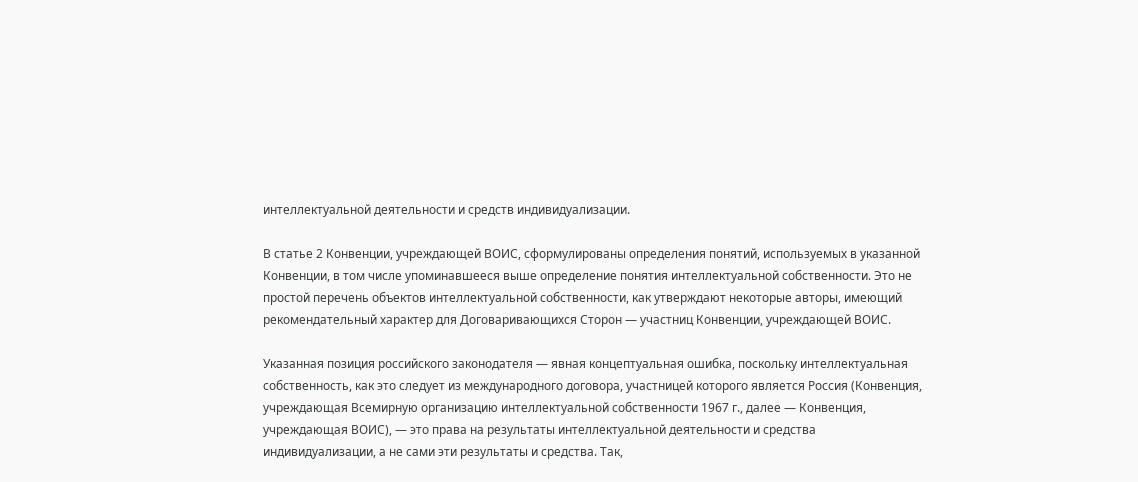интеллектуальной деятельности и средств индивидуализации.

В статье 2 Конвенции, учреждающей ВОИС, сформулированы определения понятий, используемых в указанной Конвенции, в том числе упоминавшееся выше определение понятия интеллектуальной собственности. Это не простой перечень объектов интеллектуальной собственности, как утверждают некоторые авторы, имеющий рекомендательный характер для Договаривающихся Сторон — участниц Конвенции, учреждающей ВОИС.

Указанная позиция российского законодателя — явная концептуальная ошибка, поскольку интеллектуальная собственность, как это следует из международного договора, участницей которого является Россия (Конвенция, учреждающая Всемирную организацию интеллектуальной собственности 1967 г., далее — Конвенция, учреждающая ВОИС), — это права на результаты интеллектуальной деятельности и средства индивидуализации, а не сами эти результаты и средства. Так,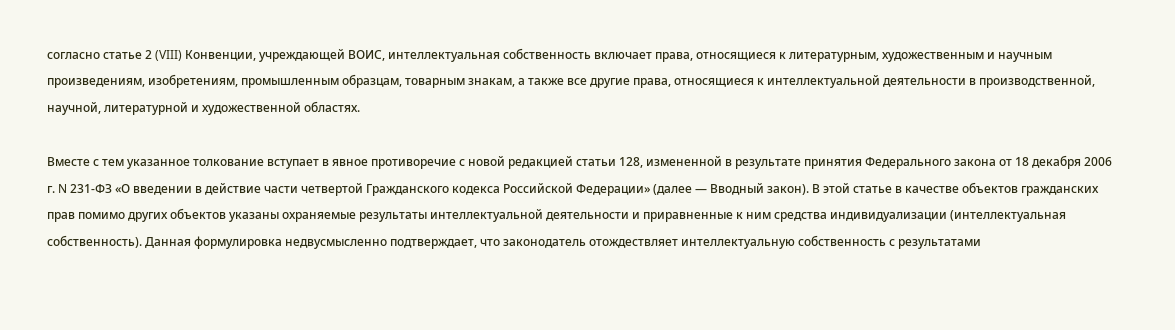согласно статье 2 (VIII) Конвенции, учреждающей ВОИС, интеллектуальная собственность включает права, относящиеся к литературным, художественным и научным произведениям, изобретениям, промышленным образцам, товарным знакам, а также все другие права, относящиеся к интеллектуальной деятельности в производственной, научной, литературной и художественной областях.

Вместе с тем указанное толкование вступает в явное противоречие с новой редакцией статьи 128, измененной в результате принятия Федерального закона от 18 декабря 2006 г. N 231-ФЗ «О введении в действие части четвертой Гражданского кодекса Российской Федерации» (далее — Вводный закон). В этой статье в качестве объектов гражданских прав помимо других объектов указаны охраняемые результаты интеллектуальной деятельности и приравненные к ним средства индивидуализации (интеллектуальная собственность). Данная формулировка недвусмысленно подтверждает, что законодатель отождествляет интеллектуальную собственность с результатами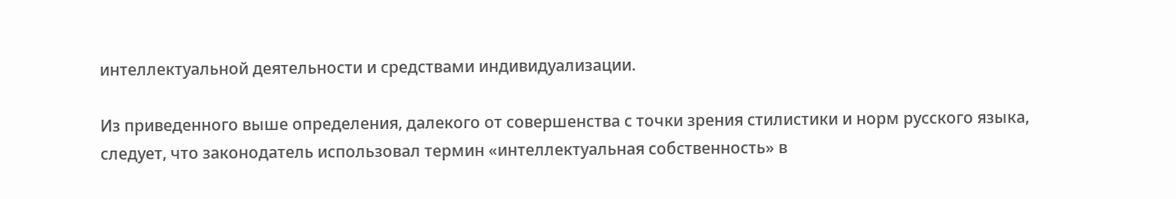интеллектуальной деятельности и средствами индивидуализации.

Из приведенного выше определения, далекого от совершенства с точки зрения стилистики и норм русского языка, следует, что законодатель использовал термин «интеллектуальная собственность» в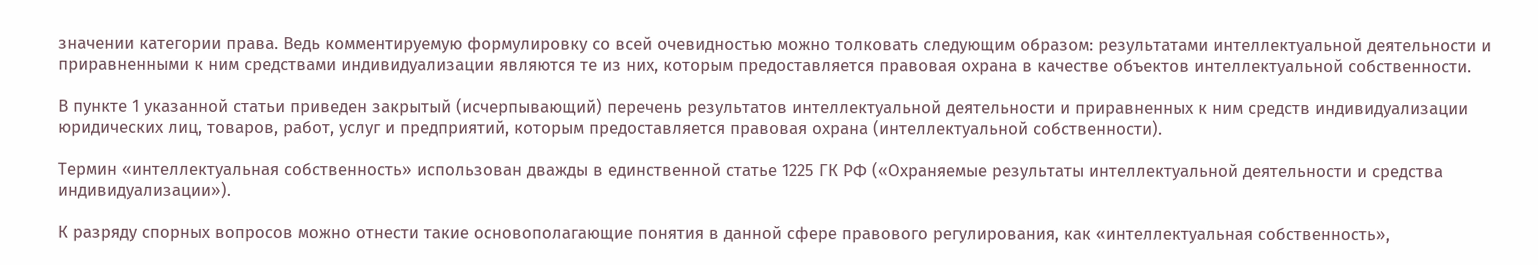значении категории права. Ведь комментируемую формулировку со всей очевидностью можно толковать следующим образом: результатами интеллектуальной деятельности и приравненными к ним средствами индивидуализации являются те из них, которым предоставляется правовая охрана в качестве объектов интеллектуальной собственности.

В пункте 1 указанной статьи приведен закрытый (исчерпывающий) перечень результатов интеллектуальной деятельности и приравненных к ним средств индивидуализации юридических лиц, товаров, работ, услуг и предприятий, которым предоставляется правовая охрана (интеллектуальной собственности).

Термин «интеллектуальная собственность» использован дважды в единственной статье 1225 ГК РФ («Охраняемые результаты интеллектуальной деятельности и средства индивидуализации»).

К разряду спорных вопросов можно отнести такие основополагающие понятия в данной сфере правового регулирования, как «интеллектуальная собственность»,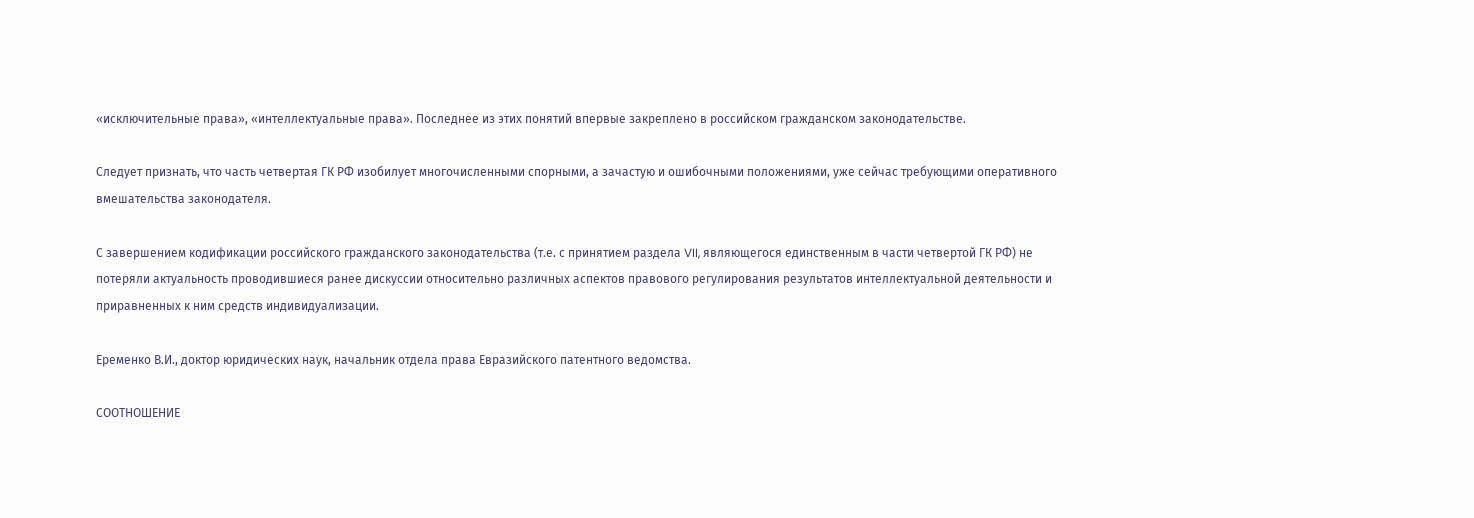«исключительные права», «интеллектуальные права». Последнее из этих понятий впервые закреплено в российском гражданском законодательстве.

Следует признать, что часть четвертая ГК РФ изобилует многочисленными спорными, а зачастую и ошибочными положениями, уже сейчас требующими оперативного вмешательства законодателя.

С завершением кодификации российского гражданского законодательства (т.е. с принятием раздела VII, являющегося единственным в части четвертой ГК РФ) не потеряли актуальность проводившиеся ранее дискуссии относительно различных аспектов правового регулирования результатов интеллектуальной деятельности и приравненных к ним средств индивидуализации.

Еременко В.И., доктор юридических наук, начальник отдела права Евразийского патентного ведомства.

СООТНОШЕНИЕ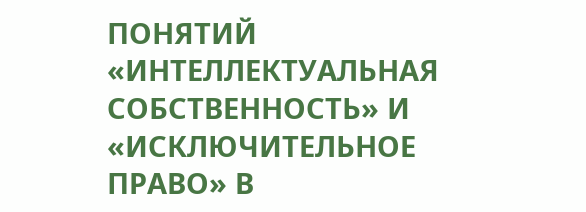ПОНЯТИЙ «ИНТЕЛЛЕКТУАЛЬНАЯ СОБСТВЕННОСТЬ» И «ИСКЛЮЧИТЕЛЬНОЕ ПРАВО» В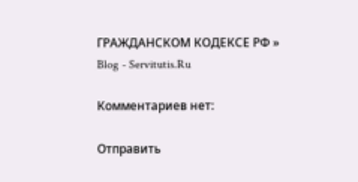ГРАЖДАНСКОМ КОДЕКСЕ РФ » Blog - Servitutis.Ru

Комментариев нет:

Отправить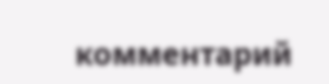комментарий